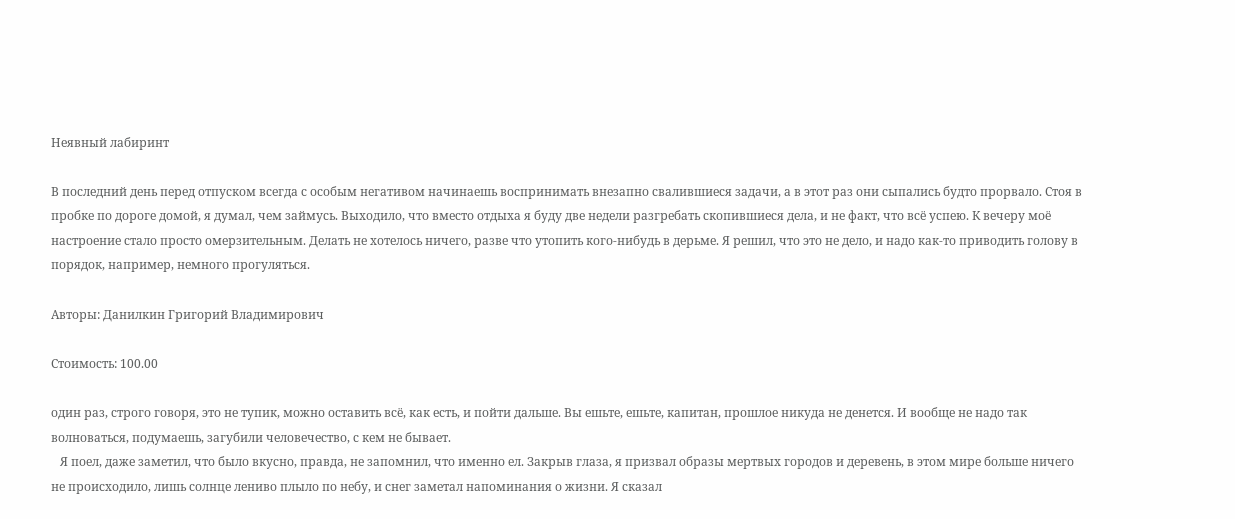Неявный лабиринт

В последний день перед отпуском всегда с особым негативом начинаешь воспринимать внезапно свалившиеся задачи, а в этот раз они сыпались будто прорвало. Стоя в пробке по дороге домой, я думал, чем займусь. Выходило, что вместо отдыха я буду две недели разгребать скопившиеся дела, и не факт, что всё успею. К вечеру моё настроение стало просто омерзительным. Делать не хотелось ничего, разве что утопить кого-нибудь в дерьме. Я решил, что это не дело, и надо как-то приводить голову в порядок, например, немного прогуляться.

Авторы: Данилкин Григорий Владимирович

Стоимость: 100.00

один раз, строго говоря, это не тупик, можно оставить всё, как есть, и пойти дальше. Вы ешьте, ешьте, капитан, прошлое никуда не денется. И вообще не надо так волноваться, подумаешь, загубили человечество, с кем не бывает.
   Я поел, даже заметил, что было вкусно, правда, не запомнил, что именно ел. Закрыв глаза, я призвал образы мертвых городов и деревень, в этом мире больше ничего не происходило, лишь солнце лениво плыло по небу, и снег заметал напоминания о жизни. Я сказал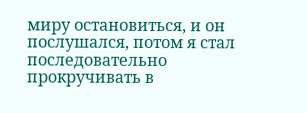миру остановиться, и он послушался, потом я стал последовательно прокручивать в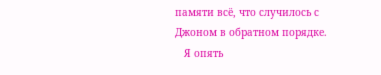памяти всё, что случилось с Джоном в обратном порядке.
   Я опять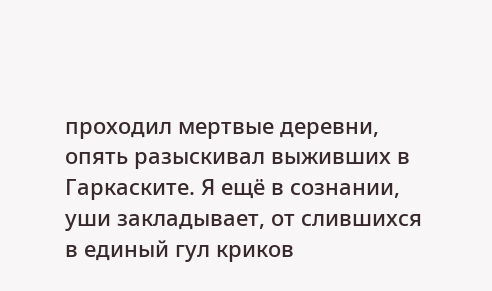проходил мертвые деревни, опять разыскивал выживших в Гаркаските. Я ещё в сознании, уши закладывает, от слившихся в единый гул криков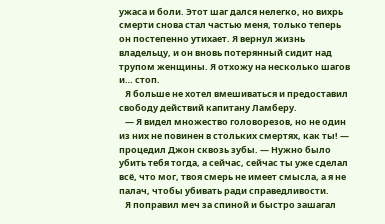ужаса и боли. Этот шаг дался нелегко, но вихрь смерти снова стал частью меня, только теперь он постепенно утихает. Я вернул жизнь владельцу, и он вновь потерянный сидит над трупом женщины. Я отхожу на несколько шагов и… стоп.
   Я больше не хотел вмешиваться и предоставил свободу действий капитану Ламберу.
   — Я видел множество головорезов, но не один из них не повинен в стольких смертях, как ты! — процедил Джон сквозь зубы. — Нужно было убить тебя тогда, а сейчас, сейчас ты уже сделал всё, что мог, твоя смерь не имеет смысла, а я не палач, чтобы убивать ради справедливости.
   Я поправил меч за спиной и быстро зашагал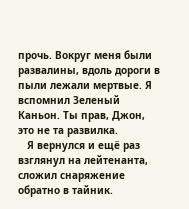прочь. Вокруг меня были развалины, вдоль дороги в пыли лежали мертвые. Я вспомнил Зеленый Каньон. Ты прав, Джон, это не та развилка.
   Я вернулся и ещё раз взглянул на лейтенанта, сложил снаряжение обратно в тайник.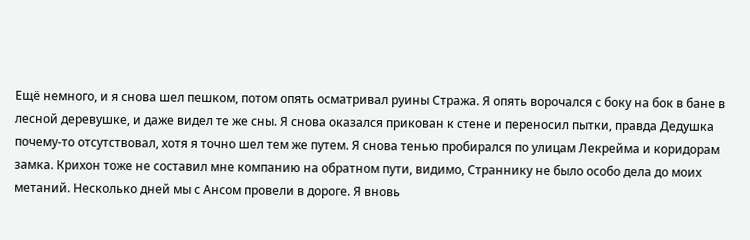Ещё немного, и я снова шел пешком, потом опять осматривал руины Стража. Я опять ворочался с боку на бок в бане в лесной деревушке, и даже видел те же сны. Я снова оказался прикован к стене и переносил пытки, правда Дедушка почему-то отсутствовал, хотя я точно шел тем же путем. Я снова тенью пробирался по улицам Лекрейма и коридорам замка. Крихон тоже не составил мне компанию на обратном пути, видимо, Страннику не было особо дела до моих метаний. Несколько дней мы с Ансом провели в дороге. Я вновь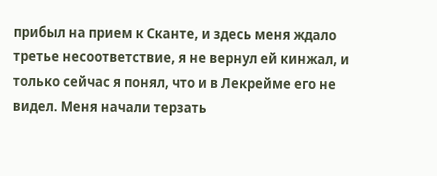прибыл на прием к Сканте, и здесь меня ждало третье несоответствие, я не вернул ей кинжал, и только сейчас я понял, что и в Лекрейме его не видел. Меня начали терзать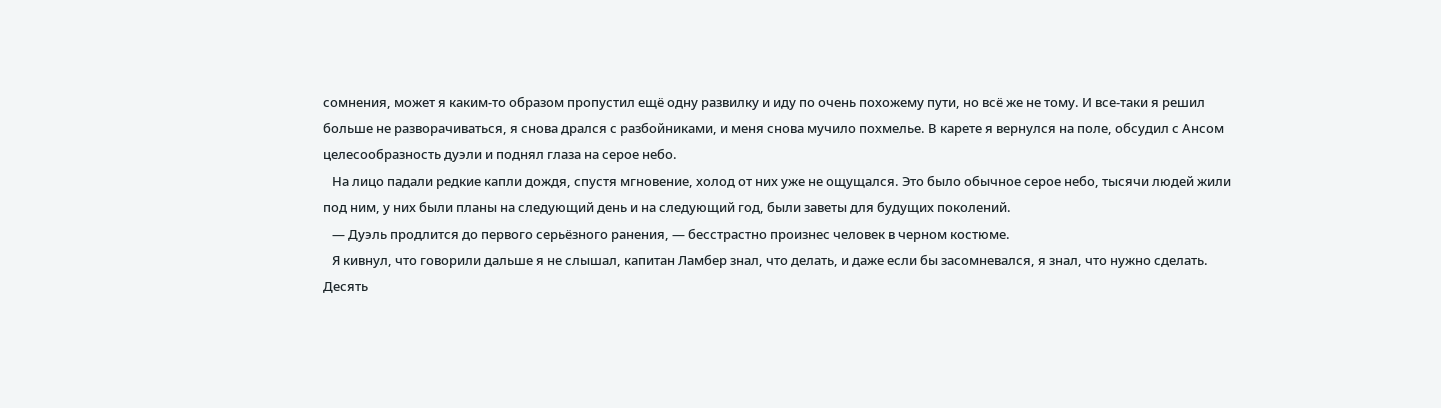сомнения, может я каким-то образом пропустил ещё одну развилку и иду по очень похожему пути, но всё же не тому. И все-таки я решил больше не разворачиваться, я снова дрался с разбойниками, и меня снова мучило похмелье. В карете я вернулся на поле, обсудил с Ансом целесообразность дуэли и поднял глаза на серое небо.
   На лицо падали редкие капли дождя, спустя мгновение, холод от них уже не ощущался. Это было обычное серое небо, тысячи людей жили под ним, у них были планы на следующий день и на следующий год, были заветы для будущих поколений.
   — Дуэль продлится до первого серьёзного ранения, — бесстрастно произнес человек в черном костюме.
   Я кивнул, что говорили дальше я не слышал, капитан Ламбер знал, что делать, и даже если бы засомневался, я знал, что нужно сделать. Десять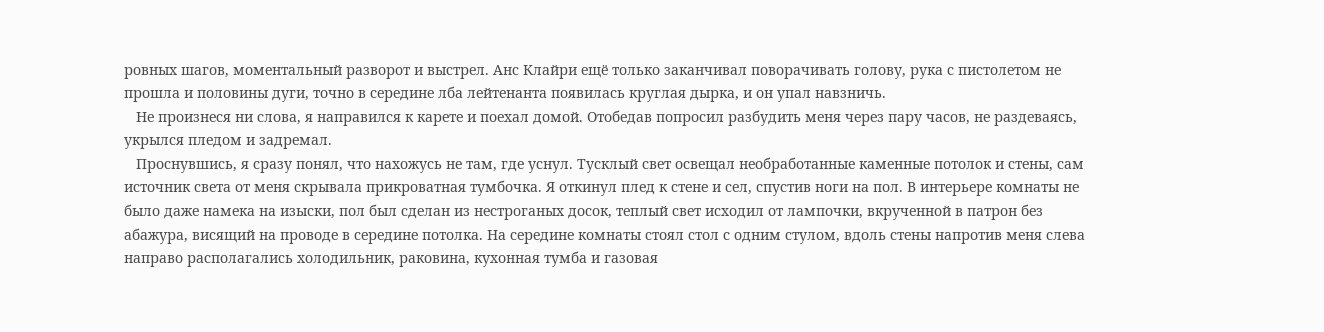ровных шагов, моментальный разворот и выстрел. Анс Клайри ещё только заканчивал поворачивать голову, рука с пистолетом не прошла и половины дуги, точно в середине лба лейтенанта появилась круглая дырка, и он упал навзничь.
   Не произнеся ни слова, я направился к карете и поехал домой. Отобедав попросил разбудить меня через пару часов, не раздеваясь, укрылся пледом и задремал.
   Проснувшись, я сразу понял, что нахожусь не там, где уснул. Тусклый свет освещал необработанные каменные потолок и стены, сам источник света от меня скрывала прикроватная тумбочка. Я откинул плед к стене и сел, спустив ноги на пол. В интерьере комнаты не было даже намека на изыски, пол был сделан из нестроганых досок, теплый свет исходил от лампочки, вкрученной в патрон без абажура, висящий на проводе в середине потолка. На середине комнаты стоял стол с одним стулом, вдоль стены напротив меня слева направо располагались холодильник, раковина, кухонная тумба и газовая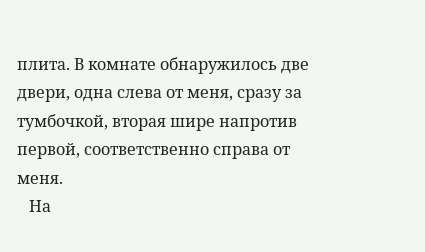плита. В комнате обнаружилось две двери, одна слева от меня, сразу за тумбочкой, вторая шире напротив первой, соответственно справа от меня.
   На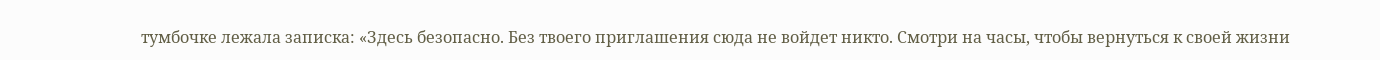тумбочке лежала записка: «Здесь безопасно. Без твоего приглашения сюда не войдет никто. Смотри на часы, чтобы вернуться к своей жизни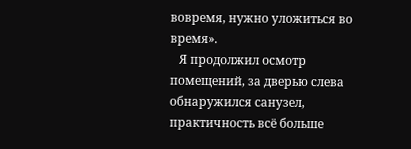вовремя, нужно уложиться во время».
   Я продолжил осмотр помещений, за дверью слева обнаружился санузел, практичность всё больше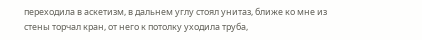переходила в аскетизм, в дальнем углу стоял унитаз, ближе ко мне из стены торчал кран, от него к потолку уходила труба,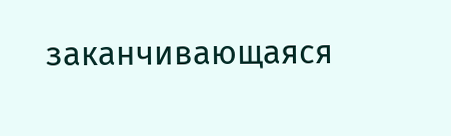заканчивающаяся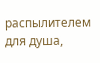распылителем для душа,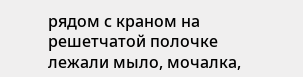рядом с краном на решетчатой полочке лежали мыло, мочалка,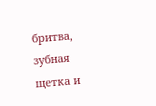бритва, зубная щетка и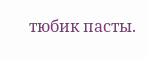тюбик пасты.